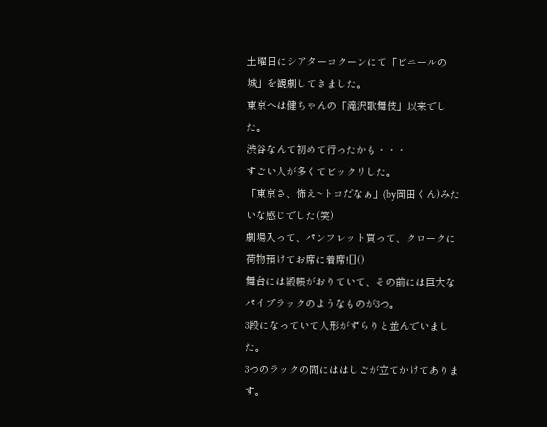土曜日にシアターコクーンにて「ビニールの城」を観劇してきました。
東京へは健ちゃんの「滝沢歌舞伎」以来でした。
渋谷なんて初めて行ったかも・・・
すごい人が多くてビックリした。
「東京さ、怖え~トコだなぁ」(by岡田くん)みたいな感じでした(笑)
劇場入って、パンフレット買って、クロークに荷物預けてお席に着席![]()
舞台には緞帳がおりていて、その前には巨大なパイプラックのようなものが3つ。
3段になっていて人形がずらりと並んでいました。
3つのラックの間にははしごが立てかけてあります。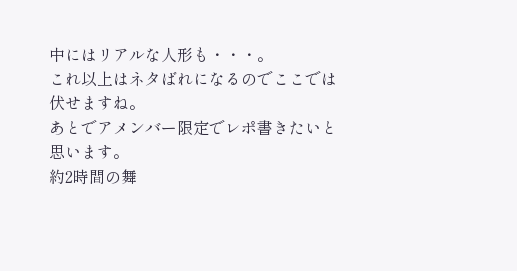中にはリアルな人形も・・・。
これ以上はネタばれになるのでここでは伏せますね。
あとでアメンバー限定でレポ書きたいと思います。
約2時間の舞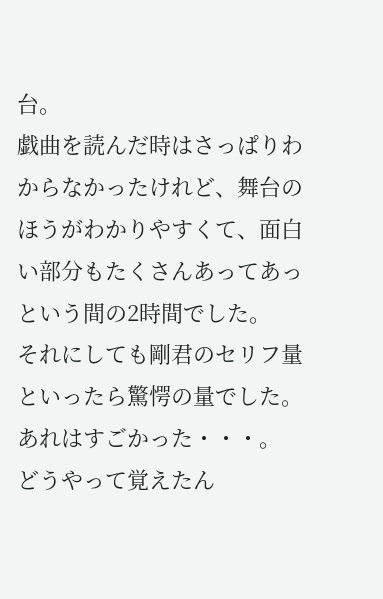台。
戯曲を読んだ時はさっぱりわからなかったけれど、舞台のほうがわかりやすくて、面白い部分もたくさんあってあっという間の2時間でした。
それにしても剛君のセリフ量といったら驚愕の量でした。
あれはすごかった・・・。
どうやって覚えたん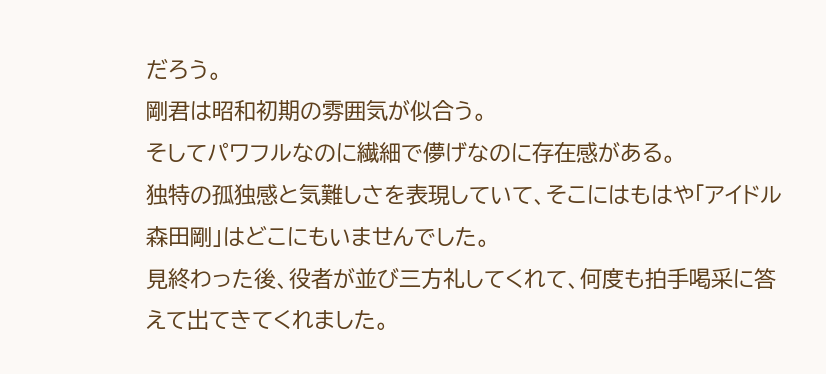だろう。
剛君は昭和初期の雰囲気が似合う。
そしてパワフルなのに繊細で儚げなのに存在感がある。
独特の孤独感と気難しさを表現していて、そこにはもはや「アイドル森田剛」はどこにもいませんでした。
見終わった後、役者が並び三方礼してくれて、何度も拍手喝采に答えて出てきてくれました。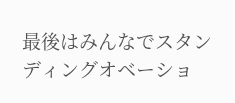最後はみんなでスタンディングオベーショ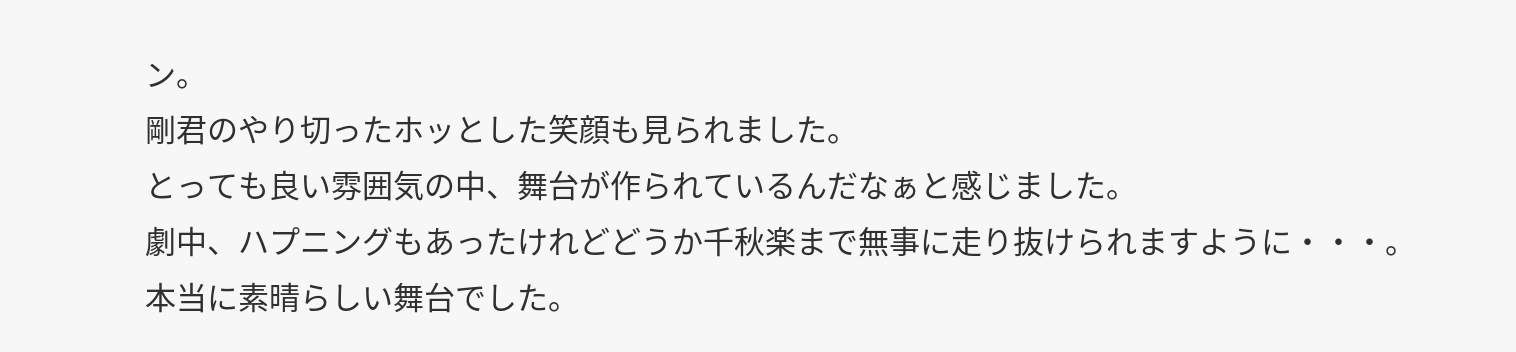ン。
剛君のやり切ったホッとした笑顔も見られました。
とっても良い雰囲気の中、舞台が作られているんだなぁと感じました。
劇中、ハプニングもあったけれどどうか千秋楽まで無事に走り抜けられますように・・・。
本当に素晴らしい舞台でした。